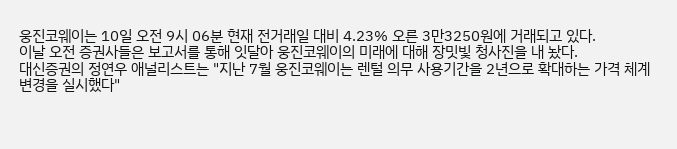웅진코웨이는 10일 오전 9시 06분 현재 전거래일 대비 4.23% 오른 3만3250원에 거래되고 있다.
이날 오전 증권사들은 보고서를 통해 잇달아 웅진코웨이의 미래에 대해 장밋빛 청사진을 내 놨다.
대신증권의 정연우 애널리스트는 "지난 7월 웅진코웨이는 렌털 의무 사용기간을 2년으로 확대하는 가격 체계 변경을 실시했다"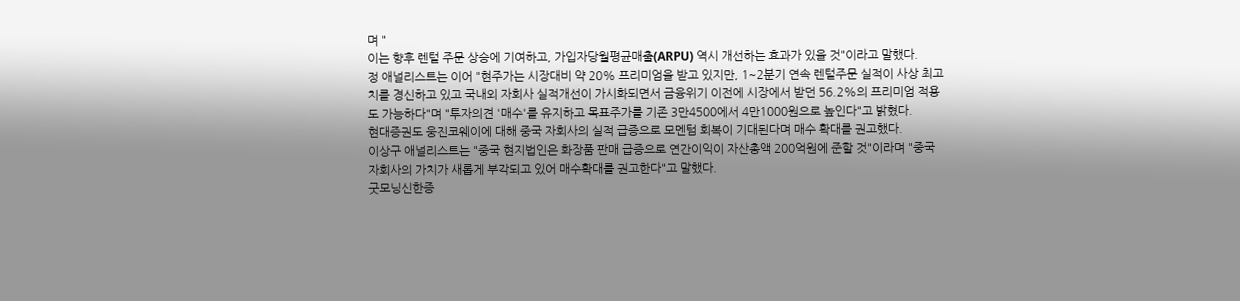며 "
이는 향후 렌털 주문 상승에 기여하고, 가입자당월평균매출(ARPU) 역시 개선하는 효과가 있을 것"이라고 말했다.
정 애널리스트는 이어 "현주가는 시장대비 약 20% 프리미엄을 받고 있지만, 1~2분기 연속 렌털주문 실적이 사상 최고치를 경신하고 있고 국내외 자회사 실적개선이 가시화되면서 금융위기 이전에 시장에서 받던 56.2%의 프리미엄 적용도 가능하다"며 "투자의견 '매수'를 유지하고 목표주가를 기존 3만4500에서 4만1000원으로 높인다"고 밝혔다.
현대증권도 웅진코웨이에 대해 중국 자회사의 실적 급증으로 모멘텀 회복이 기대된다며 매수 확대를 권고했다.
이상구 애널리스트는 "중국 현지법인은 화장품 판매 급증으로 연간이익이 자산총액 200억원에 준할 것"이라며 "중국 자회사의 가치가 새롭게 부각되고 있어 매수확대를 권고한다"고 말했다.
굿모닝신한증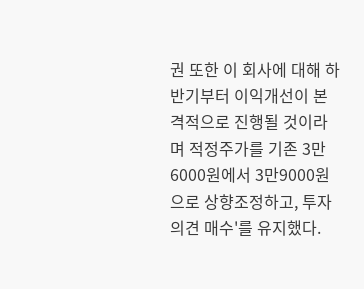권 또한 이 회사에 대해 하반기부터 이익개선이 본격적으로 진행될 것이라며 적정주가를 기존 3만6000원에서 3만9000원으로 상향조정하고, 투자의견 매수'를 유지했다.